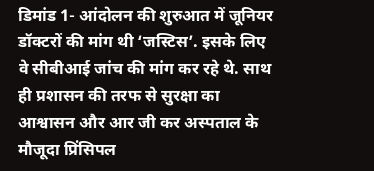डिमांड 1- आंदोलन की शुरुआत में जूनियर डॉक्टरों की मांग थी ‘जस्टिस’. इसके लिए वे सीबीआई जांच की मांग कर रहे थे. साथ ही प्रशासन की तरफ से सुरक्षा का आश्वासन और आर जी कर अस्पताल के मौजूदा प्रिंसिपल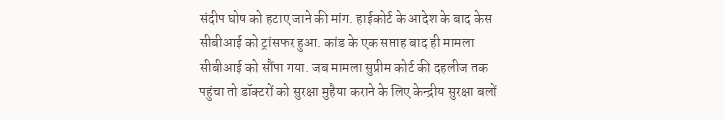संदीप घोष को हटाए जाने की मांग. हाईकोर्ट के आदेश के बाद केस सीबीआई को ट्रांसफर हुआ. कांड के एक सप्ताह बाद ही मामला सीबीआई को सौंपा गया. जब मामला सुप्रीम कोर्ट की दहलीज तक पहुंचा तो डॉक्टरों को सुरक्षा मुहैया कराने के लिए केन्द्रीय सुरक्षा बलों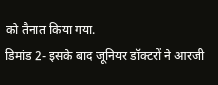को तैनात किया गया.
डिमांड 2- इसके बाद जूनियर डॉक्टरों ने आरजी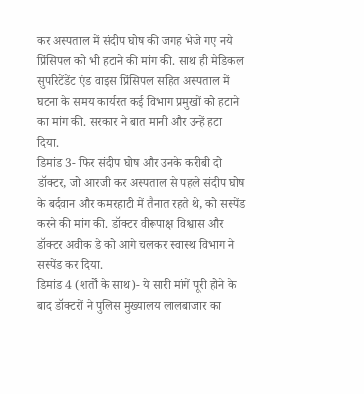कर अस्पताल में संदीप घोष की जगह भेजे गए नये प्रिंसिपल को भी हटाने की मांग की. साथ ही मेडिकल सुपरिटेंडेंट एंड वाइस प्रिंसिपल सहित अस्पताल में घटना के समय कार्यरत कई विभाग प्रमुखों को हटाने का मांग की. सरकार ने बात मानी और उन्हें हटा दिया.
डिमांड 3- फिर संदीप घोष और उनके करीबी दो डॉक्टर, जो आरजी कर अस्पताल से पहले संदीप घोष के बर्दवान और कमरहाटी में तैनात रहते थे, को सस्पेंड करने की मांग की. डॉक्टर वीरूपाक्ष विश्वास और डॉक्टर अवीक डे को आगे चलकर स्वास्थ विभाग ने सस्पेंड कर दिया.
डिमांड 4 (शर्तों के साथ)- ये सारी मांगें पूरी होने के बाद डॉक्टरों ने पुलिस मुख्यालय लालबाजार का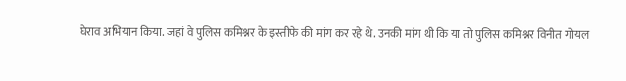घेराव अभियान किया. जहां वे पुलिस कमिश्नर के इस्तीफे की मांग कर रहे थे. उनकी मांग थी कि या तो पुलिस कमिश्नर विनीत गोयल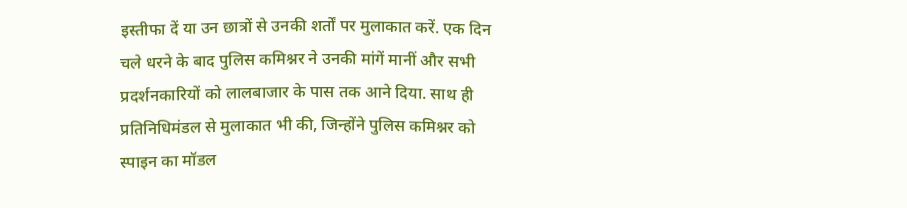इस्तीफा दें या उन छात्रों से उनकी शर्तों पर मुलाकात करें. एक दिन चले धरने के बाद पुलिस कमिश्नर ने उनकी मांगें मानीं और सभी प्रदर्शनकारियों को लालबाजार के पास तक आने दिया. साथ ही प्रतिनिधिमंडल से मुलाकात भी की, जिन्होंने पुलिस कमिश्नर को स्पाइन का मॉडल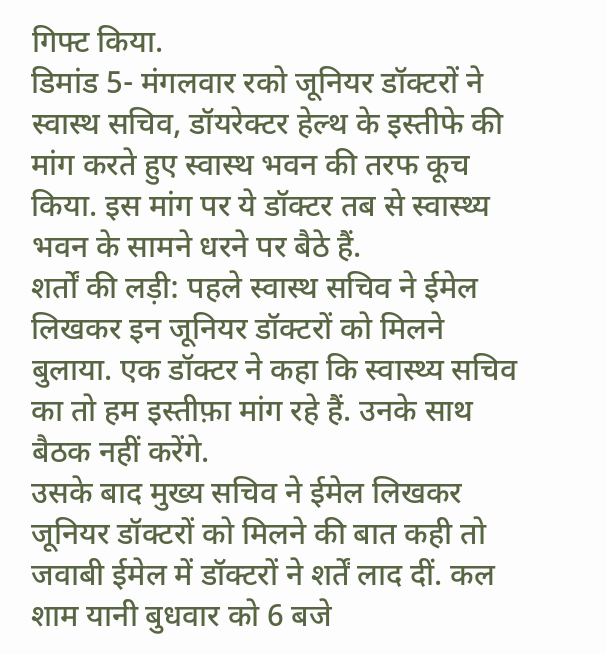गिफ्ट किया.
डिमांड 5- मंगलवार रको जूनियर डॉक्टरों ने स्वास्थ सचिव, डॉयरेक्टर हेल्थ के इस्तीफे की मांग करते हुए स्वास्थ भवन की तरफ कूच किया. इस मांग पर ये डॉक्टर तब से स्वास्थ्य भवन के सामने धरने पर बैठे हैं.
शर्तों की लड़ी: पहले स्वास्थ सचिव ने ईमेल लिखकर इन जूनियर डॉक्टरों को मिलने बुलाया. एक डॉक्टर ने कहा कि स्वास्थ्य सचिव का तो हम इस्तीफ़ा मांग रहे हैं. उनके साथ बैठक नहीं करेंगे.
उसके बाद मुख्य सचिव ने ईमेल लिखकर जूनियर डॉक्टरों को मिलने की बात कही तो जवाबी ईमेल में डॉक्टरों ने शर्तें लाद दीं. कल शाम यानी बुधवार को 6 बजे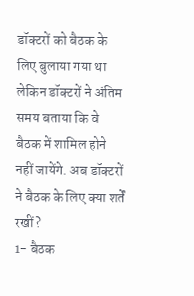डॉक्टरों को बैठक के लिए बुलाया गया था लेकिन डॉक्टरों ने अंतिम समय बताया कि वे बैठक में शामिल होने नहीं जायेंगे. अब डॉक्टरों ने बैठक के लिए क्या शर्तें रखीं?
1- बैठक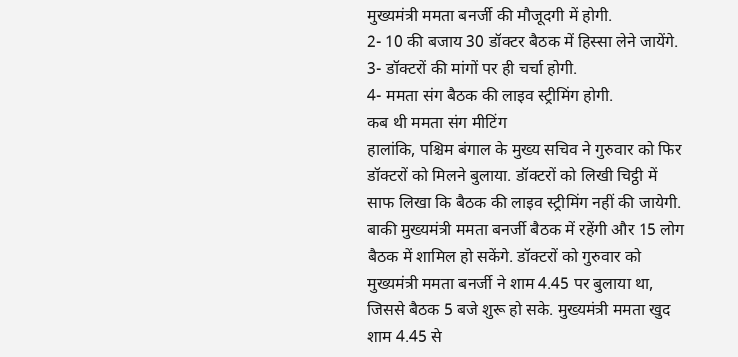मुख्यमंत्री ममता बनर्जी की मौजूदगी में होगी.
2- 10 की बजाय 30 डॉक्टर बैठक में हिस्सा लेने जायेंगे.
3- डॉक्टरों की मांगों पर ही चर्चा होगी.
4- ममता संग बैठक की लाइव स्ट्रीमिंग होगी.
कब थी ममता संग मीटिंग
हालांकि, पश्चिम बंगाल के मुख्य सचिव ने गुरुवार को फिर डॉक्टरों को मिलने बुलाया. डॉक्टरों को लिखी चिट्ठी में साफ लिखा कि बैठक की लाइव स्ट्रीमिंग नहीं की जायेगी. बाकी मुख्यमंत्री ममता बनर्जी बैठक में रहेंगी और 15 लोग बैठक में शामिल हो सकेंगे. डॉक्टरों को गुरुवार को मुख्यमंत्री ममता बनर्जी ने शाम 4.45 पर बुलाया था, जिससे बैठक 5 बजे शुरू हो सके. मुख्यमंत्री ममता खुद शाम 4.45 से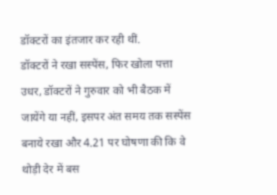डॉक्टरों का इंतजार कर रही थीं.
डॉक्टरों ने रखा सस्पेंस, फिर खोला पत्ता
उधर, डॉक्टरों ने गुरुवार को भी बैठक में जायेंगे या नहीं, इसपर अंत समय तक सस्पेंस बनाये रखा और 4.21 पर घोषणा की कि वे थोड़ी देर में बस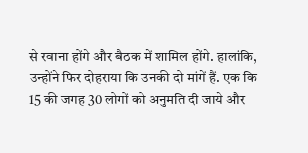से रवाना होंगे और बैठक में शामिल होंगे. हालांकि, उन्होंने फिर दोहराया कि उनकी दो मांगें हैं. एक कि 15 की जगह 30 लोगों को अनुमति दी जाये और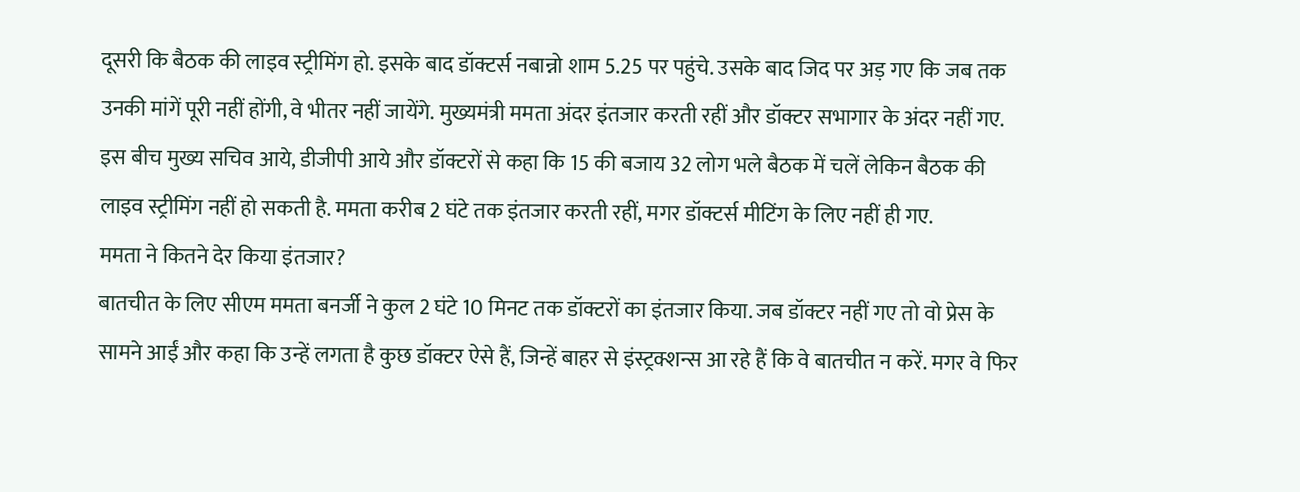दूसरी कि बैठक की लाइव स्ट्रीमिंग हो. इसके बाद डॉक्टर्स नबान्नो शाम 5.25 पर पहुंचे. उसके बाद जिद पर अड़ गए कि जब तक उनकी मांगें पूरी नहीं होंगी, वे भीतर नहीं जायेंगे. मुख्यमंत्री ममता अंदर इंतजार करती रहीं और डॉक्टर सभागार के अंदर नहीं गए. इस बीच मुख्य सचिव आये, डीजीपी आये और डॉक्टरों से कहा कि 15 की बजाय 32 लोग भले बैठक में चलें लेकिन बैठक की लाइव स्ट्रीमिंग नहीं हो सकती है. ममता करीब 2 घंटे तक इंतजार करती रहीं, मगर डॉक्टर्स मीटिंग के लिए नहीं ही गए.
ममता ने कितने देर किया इंतजार?
बातचीत के लिए सीएम ममता बनर्जी ने कुल 2 घंटे 10 मिनट तक डॉक्टरों का इंतजार किया. जब डॉक्टर नहीं गए तो वो प्रेस के सामने आईं और कहा कि उन्हें लगता है कुछ डॉक्टर ऐसे हैं, जिन्हें बाहर से इंस्ट्रक्शन्स आ रहे हैं कि वे बातचीत न करें. मगर वे फिर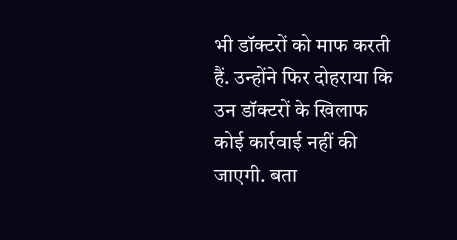भी डॉक्टरों को माफ करती हैं. उन्होंने फिर दोहराया कि उन डॉक्टरों के खिलाफ कोई कार्रवाई नहीं की जाएगी. बता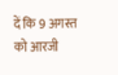दें कि 9 अगस्त को आरजी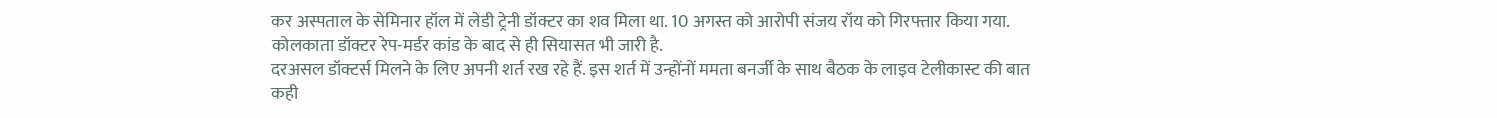कर अस्पताल के सेमिनार हॉल में लेडी ट्रेनी डॉक्टर का शव मिला था. 10 अगस्त को आरोपी संजय रॉय को गिरफ्तार किया गया. कोलकाता डॉक्टर रेप-मर्डर कांड के बाद से ही सियासत भी जारी है.
दरअसल डॉक्टर्स मिलने के लिए अपनी शर्त रख रहे हैं. इस शर्त में उन्होंनों ममता बनर्जी के साथ बैठक के लाइव टेलीकास्ट की बात कही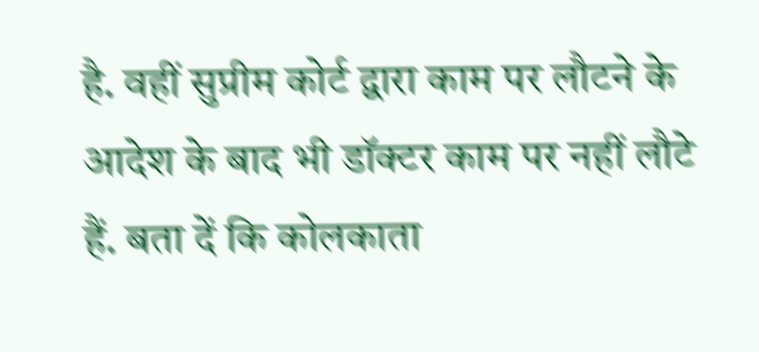है. वहीं सुप्रीम कोर्ट द्वारा काम पर लौटने के आदेश के बाद भी डॉक्टर काम पर नहीं लौटे हैं. बता दें कि कोलकाता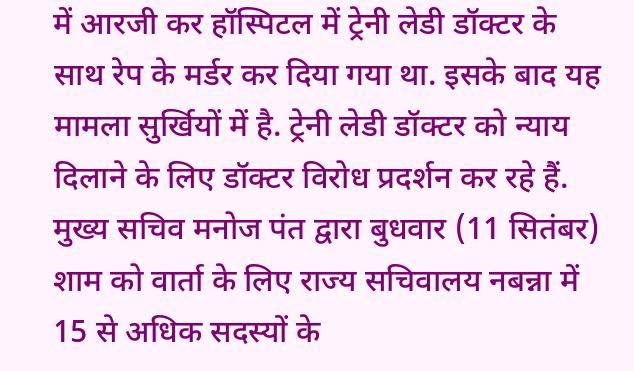में आरजी कर हॉस्पिटल में ट्रेनी लेडी डॉक्टर के साथ रेप के मर्डर कर दिया गया था. इसके बाद यह मामला सुर्खियों में है. ट्रेनी लेडी डॉक्टर को न्याय दिलाने के लिए डॉक्टर विरोध प्रदर्शन कर रहे हैं.
मुख्य सचिव मनोज पंत द्वारा बुधवार (11 सितंबर) शाम को वार्ता के लिए राज्य सचिवालय नबन्ना में 15 से अधिक सदस्यों के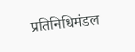प्रतिनिधिमंडल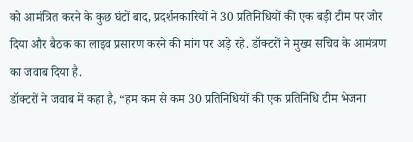को आमंत्रित करने के कुछ घंटों बाद, प्रदर्शनकारियों ने 30 प्रतिनिधियों की एक बड़ी टीम पर जोर दिया और बैठक का लाइव प्रसारण करने की मांग पर अड़े रहे. डॉक्टरों ने मुख्य सचिव के आमंत्रण का जवाब दिया है.
डॉक्टरों ने जवाब में कहा है, “हम कम से कम 30 प्रतिनिधियों की एक प्रतिनिधि टीम भेजना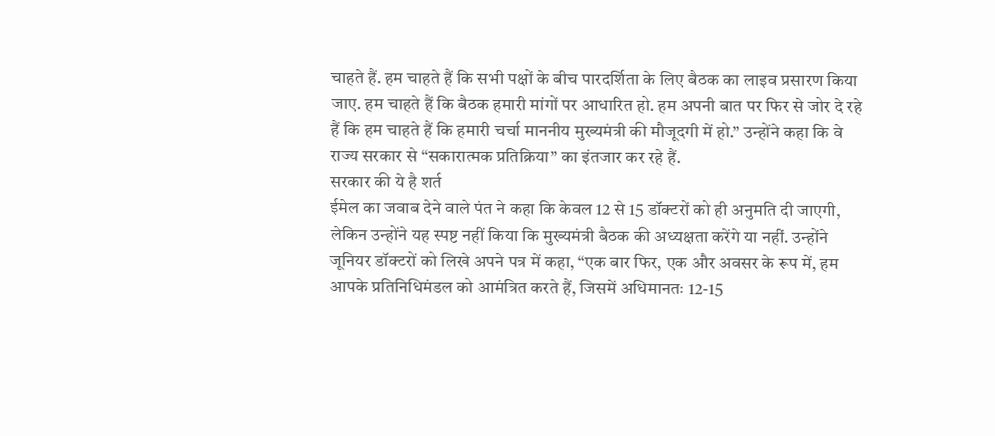चाहते हैं. हम चाहते हैं कि सभी पक्षों के बीच पारदर्शिता के लिए बैठक का लाइव प्रसारण किया जाए. हम चाहते हैं कि बैठक हमारी मांगों पर आधारित हो. हम अपनी बात पर फिर से जोर दे रहे हैं कि हम चाहते हैं कि हमारी चर्चा माननीय मुख्यमंत्री की मौजूदगी में हो.” उन्होंने कहा कि वे राज्य सरकार से “सकारात्मक प्रतिक्रिया” का इंतजार कर रहे हैं.
सरकार की ये है शर्त
ईमेल का जवाब देने वाले पंत ने कहा कि केवल 12 से 15 डॉक्टरों को ही अनुमति दी जाएगी, लेकिन उन्होंने यह स्पष्ट नहीं किया कि मुख्यमंत्री बैठक की अध्यक्षता करेंगे या नहीं. उन्होंने जूनियर डॉक्टरों को लिखे अपने पत्र में कहा, “एक बार फिर, एक और अवसर के रूप में, हम आपके प्रतिनिधिमंडल को आमंत्रित करते हैं, जिसमें अधिमानतः 12-15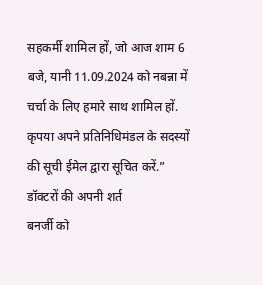सहकर्मी शामिल हों, जो आज शाम 6 बजे, यानी 11.09.2024 को नबन्ना में चर्चा के लिए हमारे साथ शामिल हों. कृपया अपने प्रतिनिधिमंडल के सदस्यों की सूची ईमेल द्वारा सूचित करें.”
डॉक्टरों की अपनी शर्त
बनर्जी को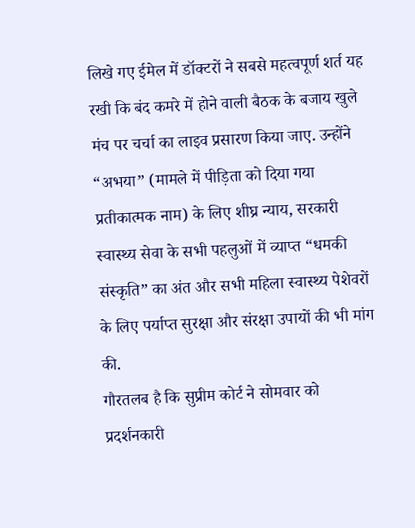लिखे गए ईमेल में डॉक्टरों ने सबसे महत्वपूर्ण शर्त यह रखी कि बंद कमरे में होने वाली बैठक के बजाय खुले मंच पर चर्चा का लाइव प्रसारण किया जाए. उन्होंने “अभया” (मामले में पीड़िता को दिया गया प्रतीकात्मक नाम) के लिए शीघ्र न्याय, सरकारी स्वास्थ्य सेवा के सभी पहलुओं में व्याप्त “धमकी संस्कृति” का अंत और सभी महिला स्वास्थ्य पेशेवरों के लिए पर्याप्त सुरक्षा और संरक्षा उपायों की भी मांग की.
गौरतलब है कि सुप्रीम कोर्ट ने सोमवार को प्रदर्शनकारी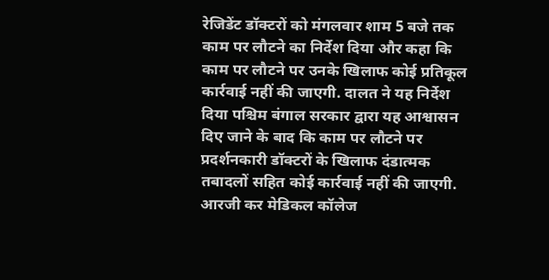रेजिडेंट डॉक्टरों को मंगलवार शाम 5 बजे तक काम पर लौटने का निर्देश दिया और कहा कि काम पर लौटने पर उनके खिलाफ कोई प्रतिकूल कार्रवाई नहीं की जाएगी. दालत ने यह निर्देश दिया पश्चिम बंगाल सरकार द्वारा यह आश्वासन दिए जाने के बाद कि काम पर लौटने पर प्रदर्शनकारी डॉक्टरों के खिलाफ दंडात्मक तबादलों सहित कोई कार्रवाई नहीं की जाएगी. आरजी कर मेडिकल कॉलेज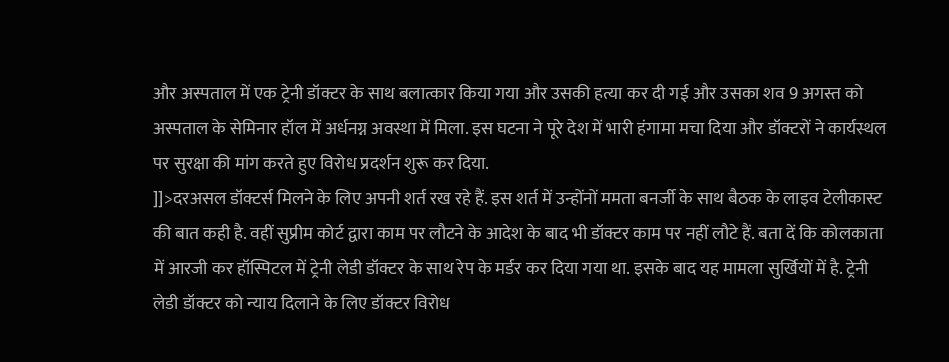और अस्पताल में एक ट्रेनी डॉक्टर के साथ बलात्कार किया गया और उसकी हत्या कर दी गई और उसका शव 9 अगस्त को अस्पताल के सेमिनार हॉल में अर्धनग्न अवस्था में मिला. इस घटना ने पूरे देश में भारी हंगामा मचा दिया और डॉक्टरों ने कार्यस्थल पर सुरक्षा की मांग करते हुए विरोध प्रदर्शन शुरू कर दिया.
]]>दरअसल डॉक्टर्स मिलने के लिए अपनी शर्त रख रहे हैं. इस शर्त में उन्होंनों ममता बनर्जी के साथ बैठक के लाइव टेलीकास्ट की बात कही है. वहीं सुप्रीम कोर्ट द्वारा काम पर लौटने के आदेश के बाद भी डॉक्टर काम पर नहीं लौटे हैं. बता दें कि कोलकाता में आरजी कर हॉस्पिटल में ट्रेनी लेडी डॉक्टर के साथ रेप के मर्डर कर दिया गया था. इसके बाद यह मामला सुर्खियों में है. ट्रेनी लेडी डॉक्टर को न्याय दिलाने के लिए डॉक्टर विरोध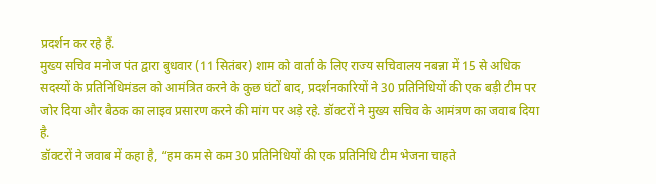प्रदर्शन कर रहे हैं.
मुख्य सचिव मनोज पंत द्वारा बुधवार (11 सितंबर) शाम को वार्ता के लिए राज्य सचिवालय नबन्ना में 15 से अधिक सदस्यों के प्रतिनिधिमंडल को आमंत्रित करने के कुछ घंटों बाद, प्रदर्शनकारियों ने 30 प्रतिनिधियों की एक बड़ी टीम पर जोर दिया और बैठक का लाइव प्रसारण करने की मांग पर अड़े रहे. डॉक्टरों ने मुख्य सचिव के आमंत्रण का जवाब दिया है.
डॉक्टरों ने जवाब में कहा है, “हम कम से कम 30 प्रतिनिधियों की एक प्रतिनिधि टीम भेजना चाहते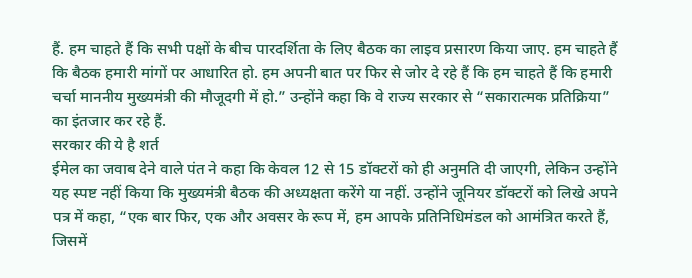हैं. हम चाहते हैं कि सभी पक्षों के बीच पारदर्शिता के लिए बैठक का लाइव प्रसारण किया जाए. हम चाहते हैं कि बैठक हमारी मांगों पर आधारित हो. हम अपनी बात पर फिर से जोर दे रहे हैं कि हम चाहते हैं कि हमारी चर्चा माननीय मुख्यमंत्री की मौजूदगी में हो.” उन्होंने कहा कि वे राज्य सरकार से “सकारात्मक प्रतिक्रिया” का इंतजार कर रहे हैं.
सरकार की ये है शर्त
ईमेल का जवाब देने वाले पंत ने कहा कि केवल 12 से 15 डॉक्टरों को ही अनुमति दी जाएगी, लेकिन उन्होंने यह स्पष्ट नहीं किया कि मुख्यमंत्री बैठक की अध्यक्षता करेंगे या नहीं. उन्होंने जूनियर डॉक्टरों को लिखे अपने पत्र में कहा, “एक बार फिर, एक और अवसर के रूप में, हम आपके प्रतिनिधिमंडल को आमंत्रित करते हैं, जिसमें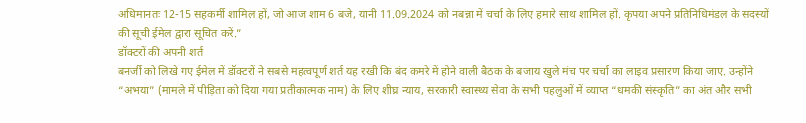अधिमानतः 12-15 सहकर्मी शामिल हों, जो आज शाम 6 बजे, यानी 11.09.2024 को नबन्ना में चर्चा के लिए हमारे साथ शामिल हों. कृपया अपने प्रतिनिधिमंडल के सदस्यों की सूची ईमेल द्वारा सूचित करें.”
डॉक्टरों की अपनी शर्त
बनर्जी को लिखे गए ईमेल में डॉक्टरों ने सबसे महत्वपूर्ण शर्त यह रखी कि बंद कमरे में होने वाली बैठक के बजाय खुले मंच पर चर्चा का लाइव प्रसारण किया जाए. उन्होंने “अभया” (मामले में पीड़िता को दिया गया प्रतीकात्मक नाम) के लिए शीघ्र न्याय, सरकारी स्वास्थ्य सेवा के सभी पहलुओं में व्याप्त “धमकी संस्कृति” का अंत और सभी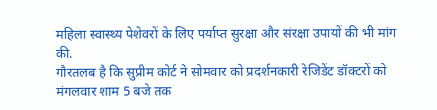महिला स्वास्थ्य पेशेवरों के लिए पर्याप्त सुरक्षा और संरक्षा उपायों की भी मांग की.
गौरतलब है कि सुप्रीम कोर्ट ने सोमवार को प्रदर्शनकारी रेजिडेंट डॉक्टरों को मंगलवार शाम 5 बजे तक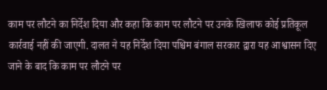काम पर लौटने का निर्देश दिया और कहा कि काम पर लौटने पर उनके खिलाफ कोई प्रतिकूल कार्रवाई नहीं की जाएगी. दालत ने यह निर्देश दिया पश्चिम बंगाल सरकार द्वारा यह आश्वासन दिए जाने के बाद कि काम पर लौटने पर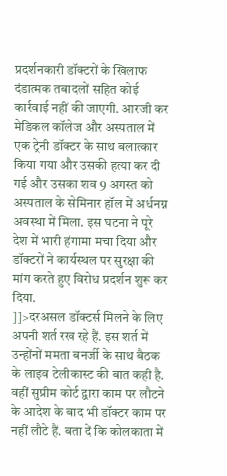प्रदर्शनकारी डॉक्टरों के खिलाफ दंडात्मक तबादलों सहित कोई कार्रवाई नहीं की जाएगी. आरजी कर मेडिकल कॉलेज और अस्पताल में एक ट्रेनी डॉक्टर के साथ बलात्कार किया गया और उसकी हत्या कर दी गई और उसका शव 9 अगस्त को अस्पताल के सेमिनार हॉल में अर्धनग्न अवस्था में मिला. इस घटना ने पूरे देश में भारी हंगामा मचा दिया और डॉक्टरों ने कार्यस्थल पर सुरक्षा की मांग करते हुए विरोध प्रदर्शन शुरू कर दिया.
]]>दरअसल डॉक्टर्स मिलने के लिए अपनी शर्त रख रहे हैं. इस शर्त में उन्होंनों ममता बनर्जी के साथ बैठक के लाइव टेलीकास्ट की बात कही है. वहीं सुप्रीम कोर्ट द्वारा काम पर लौटने के आदेश के बाद भी डॉक्टर काम पर नहीं लौटे हैं. बता दें कि कोलकाता में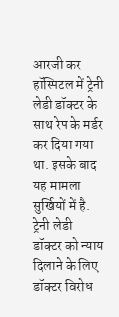आरजी कर हॉस्पिटल में ट्रेनी लेडी डॉक्टर के साथ रेप के मर्डर कर दिया गया था. इसके बाद यह मामला सुर्खियों में है. ट्रेनी लेडी डॉक्टर को न्याय दिलाने के लिए डॉक्टर विरोध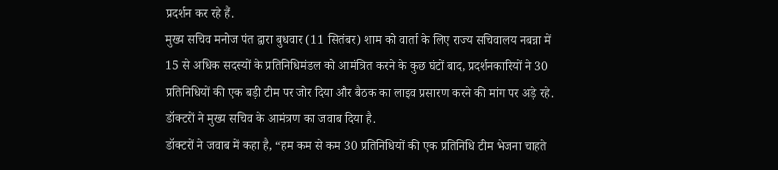प्रदर्शन कर रहे हैं.
मुख्य सचिव मनोज पंत द्वारा बुधवार (11 सितंबर) शाम को वार्ता के लिए राज्य सचिवालय नबन्ना में 15 से अधिक सदस्यों के प्रतिनिधिमंडल को आमंत्रित करने के कुछ घंटों बाद, प्रदर्शनकारियों ने 30 प्रतिनिधियों की एक बड़ी टीम पर जोर दिया और बैठक का लाइव प्रसारण करने की मांग पर अड़े रहे. डॉक्टरों ने मुख्य सचिव के आमंत्रण का जवाब दिया है.
डॉक्टरों ने जवाब में कहा है, “हम कम से कम 30 प्रतिनिधियों की एक प्रतिनिधि टीम भेजना चाहते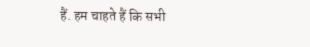हैं. हम चाहते हैं कि सभी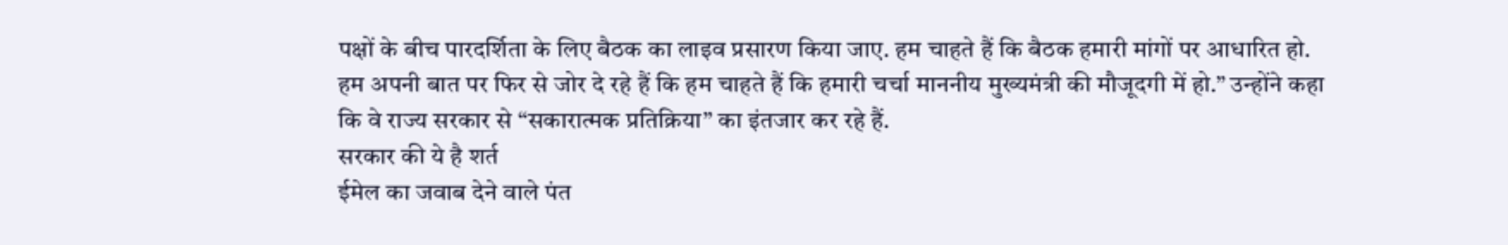पक्षों के बीच पारदर्शिता के लिए बैठक का लाइव प्रसारण किया जाए. हम चाहते हैं कि बैठक हमारी मांगों पर आधारित हो. हम अपनी बात पर फिर से जोर दे रहे हैं कि हम चाहते हैं कि हमारी चर्चा माननीय मुख्यमंत्री की मौजूदगी में हो.” उन्होंने कहा कि वे राज्य सरकार से “सकारात्मक प्रतिक्रिया” का इंतजार कर रहे हैं.
सरकार की ये है शर्त
ईमेल का जवाब देने वाले पंत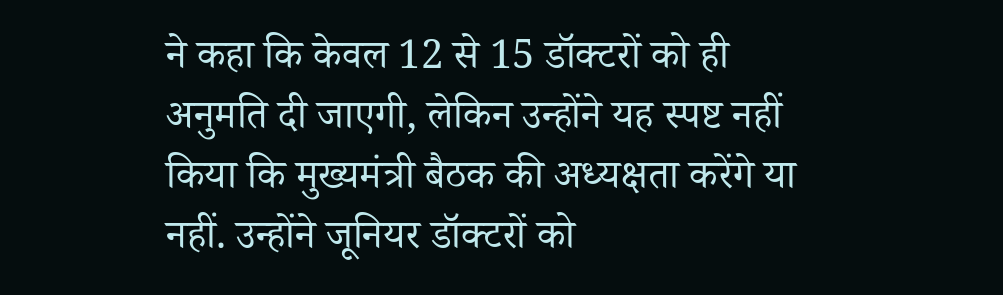ने कहा कि केवल 12 से 15 डॉक्टरों को ही अनुमति दी जाएगी, लेकिन उन्होंने यह स्पष्ट नहीं किया कि मुख्यमंत्री बैठक की अध्यक्षता करेंगे या नहीं. उन्होंने जूनियर डॉक्टरों को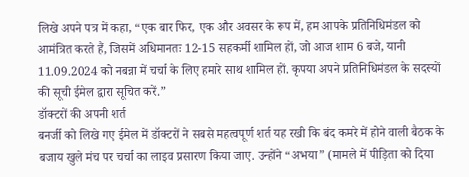लिखे अपने पत्र में कहा, “एक बार फिर, एक और अवसर के रूप में, हम आपके प्रतिनिधिमंडल को आमंत्रित करते हैं, जिसमें अधिमानतः 12-15 सहकर्मी शामिल हों, जो आज शाम 6 बजे, यानी 11.09.2024 को नबन्ना में चर्चा के लिए हमारे साथ शामिल हों. कृपया अपने प्रतिनिधिमंडल के सदस्यों की सूची ईमेल द्वारा सूचित करें.”
डॉक्टरों की अपनी शर्त
बनर्जी को लिखे गए ईमेल में डॉक्टरों ने सबसे महत्वपूर्ण शर्त यह रखी कि बंद कमरे में होने वाली बैठक के बजाय खुले मंच पर चर्चा का लाइव प्रसारण किया जाए. उन्होंने “अभया” (मामले में पीड़िता को दिया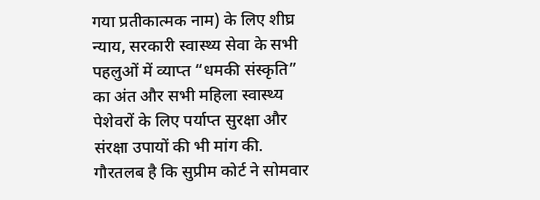गया प्रतीकात्मक नाम) के लिए शीघ्र न्याय, सरकारी स्वास्थ्य सेवा के सभी पहलुओं में व्याप्त “धमकी संस्कृति” का अंत और सभी महिला स्वास्थ्य पेशेवरों के लिए पर्याप्त सुरक्षा और संरक्षा उपायों की भी मांग की.
गौरतलब है कि सुप्रीम कोर्ट ने सोमवार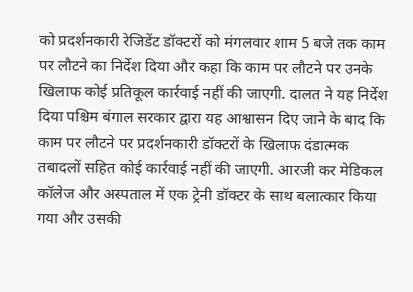को प्रदर्शनकारी रेजिडेंट डॉक्टरों को मंगलवार शाम 5 बजे तक काम पर लौटने का निर्देश दिया और कहा कि काम पर लौटने पर उनके खिलाफ कोई प्रतिकूल कार्रवाई नहीं की जाएगी. दालत ने यह निर्देश दिया पश्चिम बंगाल सरकार द्वारा यह आश्वासन दिए जाने के बाद कि काम पर लौटने पर प्रदर्शनकारी डॉक्टरों के खिलाफ दंडात्मक तबादलों सहित कोई कार्रवाई नहीं की जाएगी. आरजी कर मेडिकल कॉलेज और अस्पताल में एक ट्रेनी डॉक्टर के साथ बलात्कार किया गया और उसकी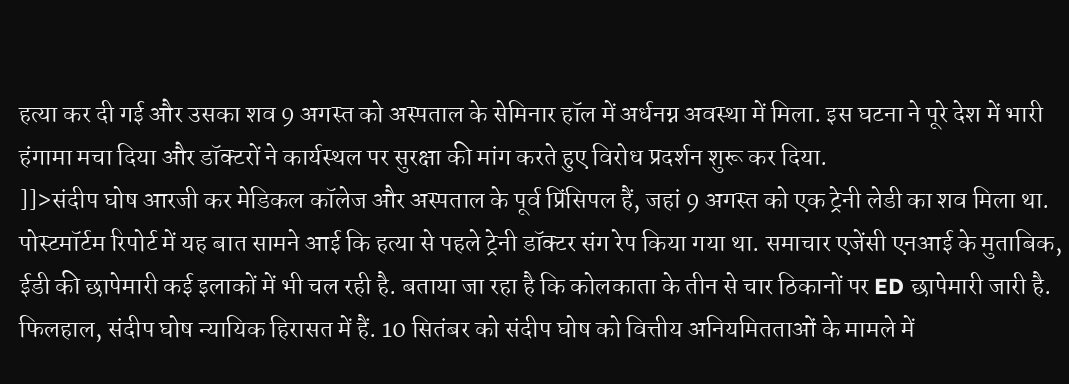हत्या कर दी गई और उसका शव 9 अगस्त को अस्पताल के सेमिनार हॉल में अर्धनग्न अवस्था में मिला. इस घटना ने पूरे देश में भारी हंगामा मचा दिया और डॉक्टरों ने कार्यस्थल पर सुरक्षा की मांग करते हुए विरोध प्रदर्शन शुरू कर दिया.
]]>संदीप घोष आरजी कर मेडिकल कॉलेज और अस्पताल के पूर्व प्रिंसिपल हैं, जहां 9 अगस्त को एक ट्रेनी लेडी का शव मिला था. पोस्टमॉर्टम रिपोर्ट में यह बात सामने आई कि हत्या से पहले ट्रेनी डॉक्टर संग रेप किया गया था. समाचार एजेंसी एनआई के मुताबिक, ईडी की छापेमारी कई इलाकों में भी चल रही है. बताया जा रहा है कि कोलकाता के तीन से चार ठिकानों पर ED छापेमारी जारी है.
फिलहाल, संदीप घोष न्यायिक हिरासत में हैं. 10 सितंबर को संदीप घोष को वित्तीय अनियमितताओं के मामले में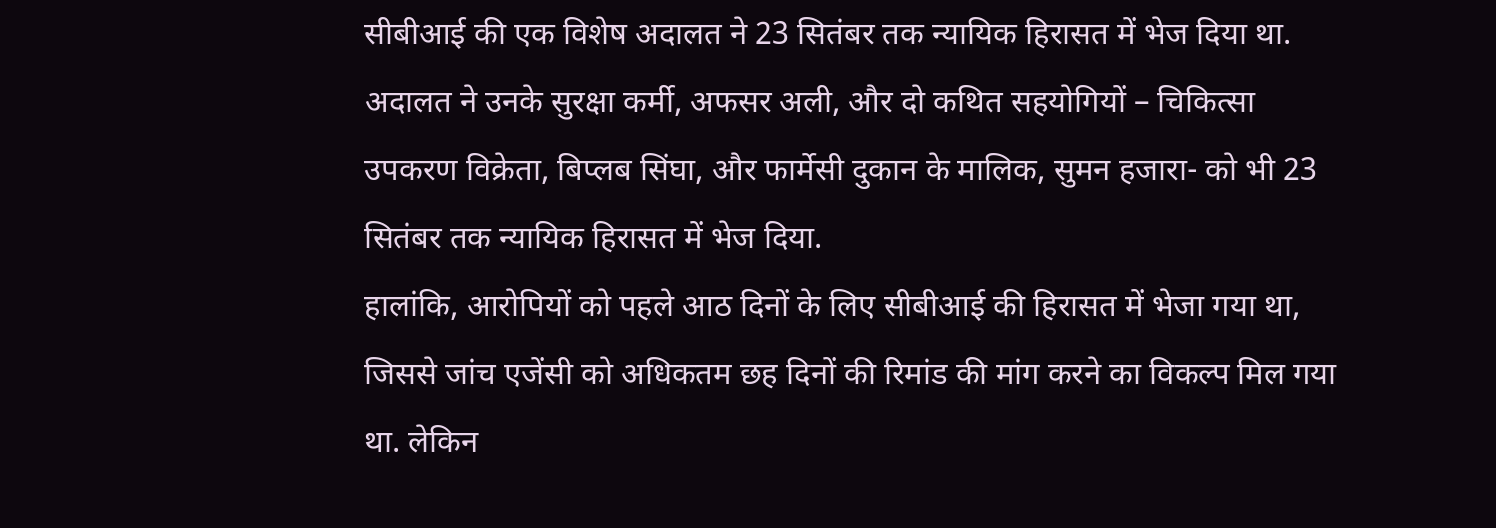सीबीआई की एक विशेष अदालत ने 23 सितंबर तक न्यायिक हिरासत में भेज दिया था. अदालत ने उनके सुरक्षा कर्मी, अफसर अली, और दो कथित सहयोगियों – चिकित्सा उपकरण विक्रेता, बिप्लब सिंघा, और फार्मेसी दुकान के मालिक, सुमन हजारा- को भी 23 सितंबर तक न्यायिक हिरासत में भेज दिया.
हालांकि, आरोपियों को पहले आठ दिनों के लिए सीबीआई की हिरासत में भेजा गया था, जिससे जांच एजेंसी को अधिकतम छह दिनों की रिमांड की मांग करने का विकल्प मिल गया था. लेकिन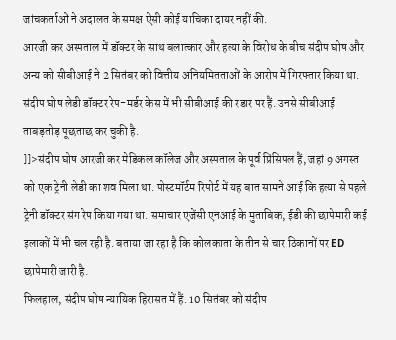जांचकर्ताओं ने अदालत के समक्ष ऐसी कोई याचिका दायर नहीं की.
आरजी कर अस्पताल में डॉक्टर के साथ बलात्कार और हत्या के विरोध के बीच संदीप घोष और अन्य को सीबीआई ने 2 सितंबर को वित्तीय अनियमितताओं के आरोप में गिरफ्तार किया था. संदीप घोष लेडी डॉक्टर रेप-मर्डर केस में भी सीबीआई की रडार पर हैं. उनसे सीबीआई ताबड़तोड़ पूछताछ कर चुकी है.
]]>संदीप घोष आरजी कर मेडिकल कॉलेज और अस्पताल के पूर्व प्रिंसिपल हैं, जहां 9 अगस्त को एक ट्रेनी लेडी का शव मिला था. पोस्टमॉर्टम रिपोर्ट में यह बात सामने आई कि हत्या से पहले ट्रेनी डॉक्टर संग रेप किया गया था. समाचार एजेंसी एनआई के मुताबिक, ईडी की छापेमारी कई इलाकों में भी चल रही है. बताया जा रहा है कि कोलकाता के तीन से चार ठिकानों पर ED छापेमारी जारी है.
फिलहाल, संदीप घोष न्यायिक हिरासत में हैं. 10 सितंबर को संदीप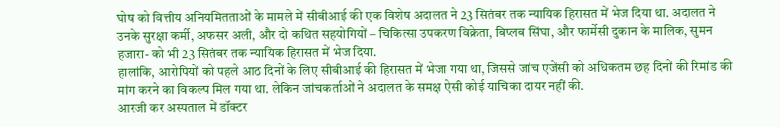घोष को वित्तीय अनियमितताओं के मामले में सीबीआई की एक विशेष अदालत ने 23 सितंबर तक न्यायिक हिरासत में भेज दिया था. अदालत ने उनके सुरक्षा कर्मी, अफसर अली, और दो कथित सहयोगियों – चिकित्सा उपकरण विक्रेता, बिप्लब सिंघा, और फार्मेसी दुकान के मालिक, सुमन हजारा- को भी 23 सितंबर तक न्यायिक हिरासत में भेज दिया.
हालांकि, आरोपियों को पहले आठ दिनों के लिए सीबीआई की हिरासत में भेजा गया था, जिससे जांच एजेंसी को अधिकतम छह दिनों की रिमांड की मांग करने का विकल्प मिल गया था. लेकिन जांचकर्ताओं ने अदालत के समक्ष ऐसी कोई याचिका दायर नहीं की.
आरजी कर अस्पताल में डॉक्टर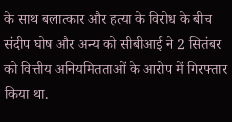के साथ बलात्कार और हत्या के विरोध के बीच संदीप घोष और अन्य को सीबीआई ने 2 सितंबर को वित्तीय अनियमितताओं के आरोप में गिरफ्तार किया था.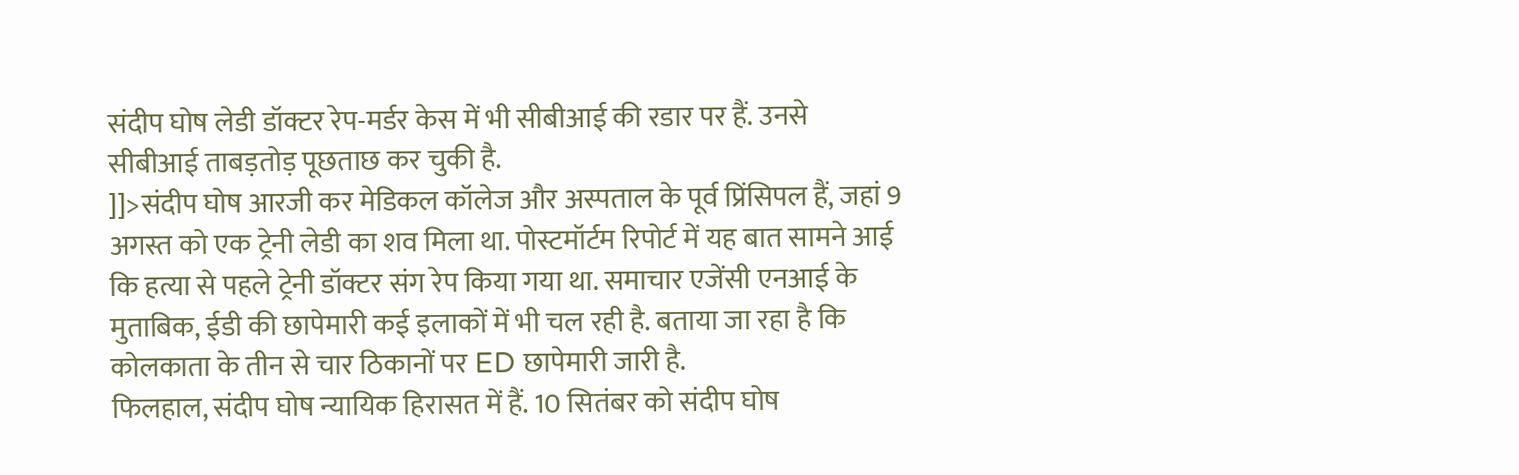संदीप घोष लेडी डॉक्टर रेप-मर्डर केस में भी सीबीआई की रडार पर हैं. उनसे सीबीआई ताबड़तोड़ पूछताछ कर चुकी है.
]]>संदीप घोष आरजी कर मेडिकल कॉलेज और अस्पताल के पूर्व प्रिंसिपल हैं, जहां 9 अगस्त को एक ट्रेनी लेडी का शव मिला था. पोस्टमॉर्टम रिपोर्ट में यह बात सामने आई कि हत्या से पहले ट्रेनी डॉक्टर संग रेप किया गया था. समाचार एजेंसी एनआई के मुताबिक, ईडी की छापेमारी कई इलाकों में भी चल रही है. बताया जा रहा है कि कोलकाता के तीन से चार ठिकानों पर ED छापेमारी जारी है.
फिलहाल, संदीप घोष न्यायिक हिरासत में हैं. 10 सितंबर को संदीप घोष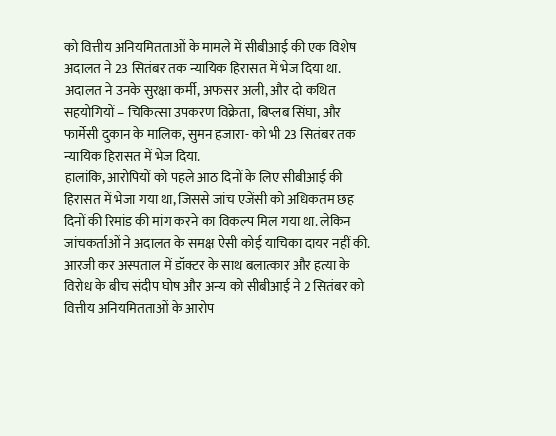को वित्तीय अनियमितताओं के मामले में सीबीआई की एक विशेष अदालत ने 23 सितंबर तक न्यायिक हिरासत में भेज दिया था. अदालत ने उनके सुरक्षा कर्मी, अफसर अली, और दो कथित सहयोगियों – चिकित्सा उपकरण विक्रेता, बिप्लब सिंघा, और फार्मेसी दुकान के मालिक, सुमन हजारा- को भी 23 सितंबर तक न्यायिक हिरासत में भेज दिया.
हालांकि, आरोपियों को पहले आठ दिनों के लिए सीबीआई की हिरासत में भेजा गया था, जिससे जांच एजेंसी को अधिकतम छह दिनों की रिमांड की मांग करने का विकल्प मिल गया था. लेकिन जांचकर्ताओं ने अदालत के समक्ष ऐसी कोई याचिका दायर नहीं की.
आरजी कर अस्पताल में डॉक्टर के साथ बलात्कार और हत्या के विरोध के बीच संदीप घोष और अन्य को सीबीआई ने 2 सितंबर को वित्तीय अनियमितताओं के आरोप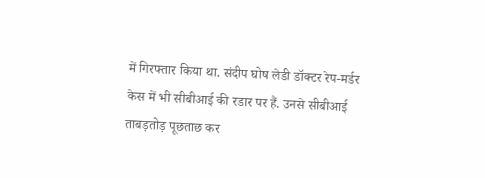में गिरफ्तार किया था. संदीप घोष लेडी डॉक्टर रेप-मर्डर केस में भी सीबीआई की रडार पर हैं. उनसे सीबीआई ताबड़तोड़ पूछताछ कर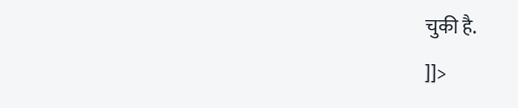चुकी है.
]]>